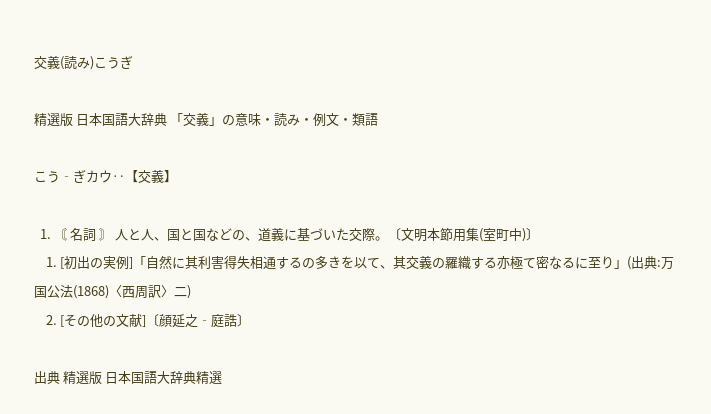交義(読み)こうぎ

精選版 日本国語大辞典 「交義」の意味・読み・例文・類語

こう‐ぎカウ‥【交義】

  1. 〘 名詞 〙 人と人、国と国などの、道義に基づいた交際。〔文明本節用集(室町中)〕
    1. [初出の実例]「自然に其利害得失相通するの多きを以て、其交義の羅織する亦極て密なるに至り」(出典:万国公法(1868)〈西周訳〉二)
    2. [その他の文献]〔顔延之‐庭誥〕

出典 精選版 日本国語大辞典精選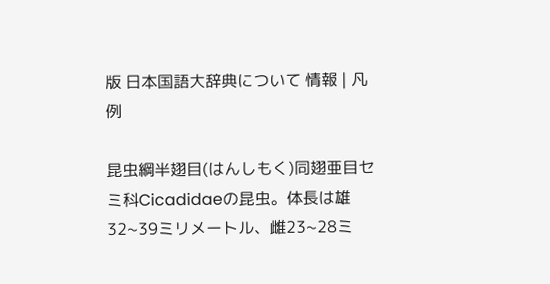版 日本国語大辞典について 情報 | 凡例

昆虫綱半翅目(はんしもく)同翅亜目セミ科Cicadidaeの昆虫。体長は雄32~39ミリメートル、雌23~28ミ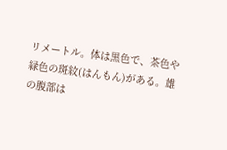リメートル。体は黒色で、茶色や緑色の斑紋(はんもん)がある。雄の腹部は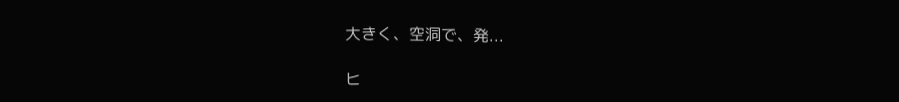大きく、空洞で、発...

ヒ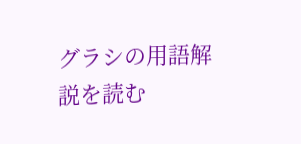グラシの用語解説を読む